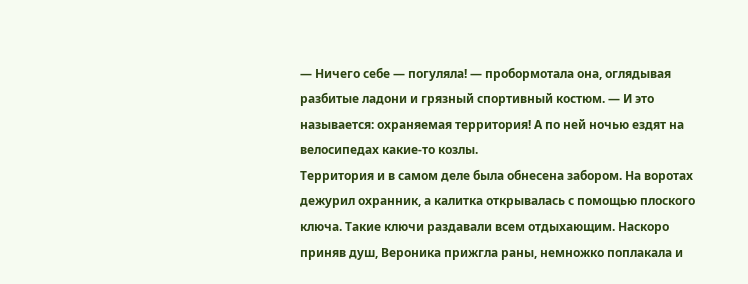— Ничего себе — погуляла! — пробормотала она, оглядывая разбитые ладони и грязный спортивный костюм. — И это называется: охраняемая территория! А по ней ночью ездят на велосипедах какие-то козлы.
Территория и в самом деле была обнесена забором. На воротах дежурил охранник, а калитка открывалась с помощью плоского ключа. Такие ключи раздавали всем отдыхающим. Наскоро приняв душ, Вероника прижгла раны, немножко поплакала и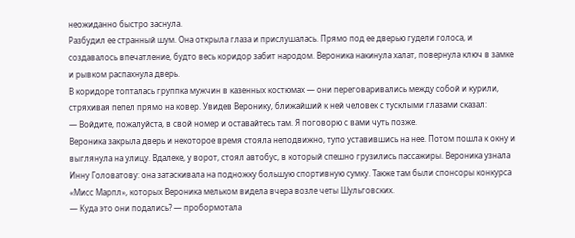неожиданно быстро заснула.
Разбудил ее странный шум. Она открыла глаза и прислушалась. Прямо под ее дверью гудели голоса, и создавалось впечатление, будто весь коридор забит народом. Вероника накинула халат, повернула ключ в замке и рывком распахнула дверь.
В коридоре топталась группка мужчин в казенных костюмах — они переговаривались между собой и курили, стряхивая пепел прямо на ковер. Увидев Веронику, ближайший к ней человек с тусклыми глазами сказал:
— Войдите, пожалуйста, в свой номер и оставайтесь там. Я поговорю с вами чуть позже.
Вероника закрыла дверь и некоторое время стояла неподвижно, тупо уставившись на нее. Потом пошла к окну и выглянула на улицу. Вдалеке, у ворот, стоял автобус, в который спешно грузились пассажиры. Вероника узнала Инну Головатову: она затаскивала на подножку большую спортивную сумку. Также там были спонсоры конкурса «Мисс Марпл», которых Вероника мельком видела вчера возле четы Шульговских.
— Куда это они подались? — пробормотала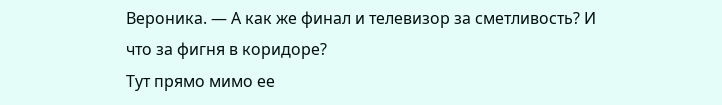Вероника. — А как же финал и телевизор за сметливость? И что за фигня в коридоре?
Тут прямо мимо ее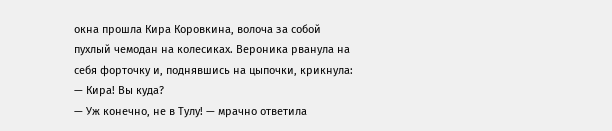окна прошла Кира Коровкина, волоча за собой пухлый чемодан на колесиках. Вероника рванула на себя форточку и, поднявшись на цыпочки, крикнула:
— Кира! Вы куда?
— Уж конечно, не в Тулу! — мрачно ответила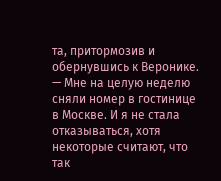та, притормозив и обернувшись к Веронике. — Мне на целую неделю сняли номер в гостинице в Москве. И я не стала отказываться, хотя некоторые считают, что так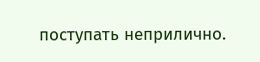поступать неприлично.